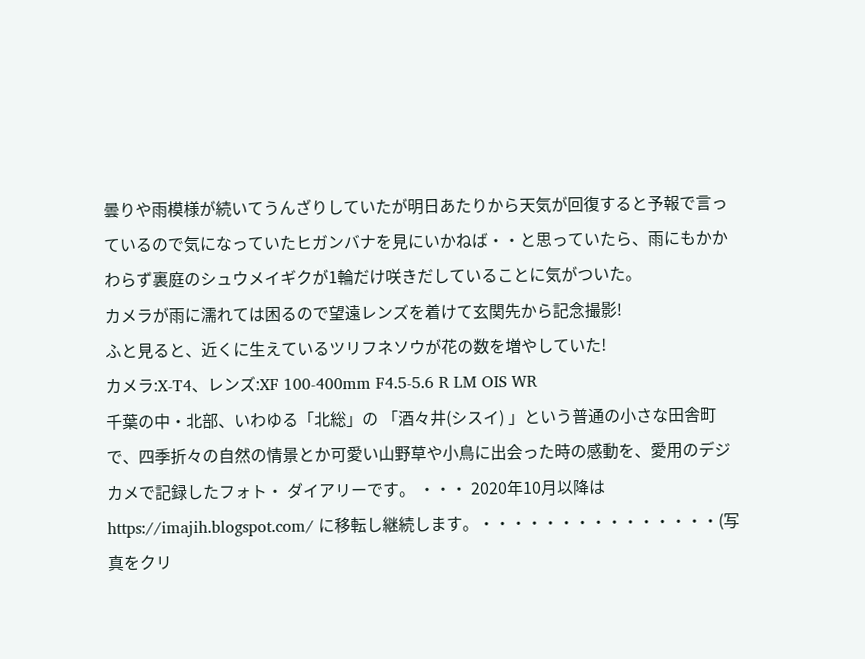曇りや雨模様が続いてうんざりしていたが明日あたりから天気が回復すると予報で言っているので気になっていたヒガンバナを見にいかねば・・と思っていたら、雨にもかかわらず裏庭のシュウメイギクが1輪だけ咲きだしていることに気がついた。
カメラが雨に濡れては困るので望遠レンズを着けて玄関先から記念撮影!
ふと見ると、近くに生えているツリフネソウが花の数を増やしていた!
カメラ:X-T4、レンズ:XF 100-400mm F4.5-5.6 R LM OIS WR
千葉の中・北部、いわゆる「北総」の 「酒々井(シスイ) 」という普通の小さな田舎町で、四季折々の自然の情景とか可愛い山野草や小鳥に出会った時の感動を、愛用のデジカメで記録したフォト・ ダイアリーです。 ・・・ 2020年10月以降はhttps://imajih.blogspot.com/ に移転し継続します。・・・・・・・・・・・・・・・(写真をクリ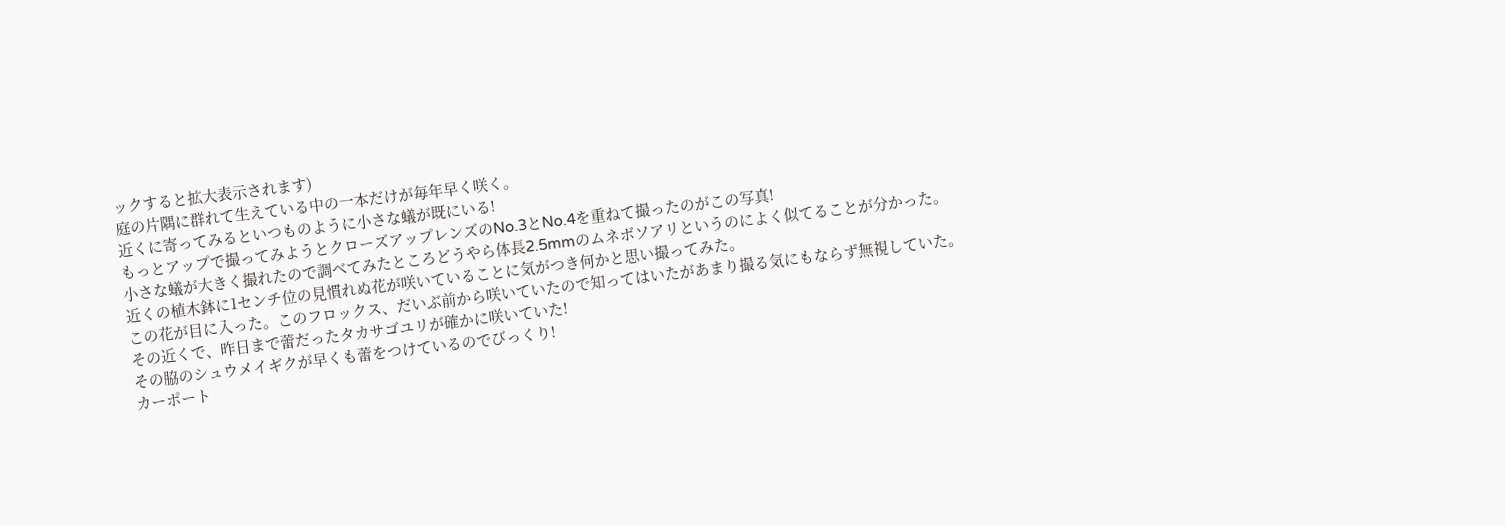ックすると拡大表示されます)
庭の片隅に群れて生えている中の一本だけが毎年早く咲く。
近くに寄ってみるといつものように小さな蟻が既にいる!
もっとアップで撮ってみようとクローズアップレンズのNo.3とNo.4を重ねて撮ったのがこの写真!
小さな蟻が大きく撮れたので調べてみたところどうやら体長2.5mmのムネボソアリというのによく似てることが分かった。
近くの植木鉢に1センチ位の見慣れぬ花が咲いていることに気がつき何かと思い撮ってみた。
この花が目に入った。このフロックス、だいぶ前から咲いていたので知ってはいたがあまり撮る気にもならず無視していた。
その近くで、昨日まで蕾だったタカサゴユリが確かに咲いていた!
その脇のシュウメイギクが早くも蕾をつけているのでびっくり!
カーポート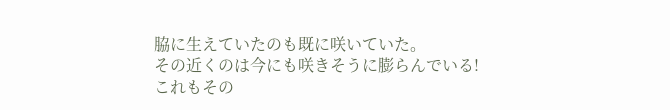脇に生えていたのも既に咲いていた。
その近くのは今にも咲きそうに膨らんでいる!
これもその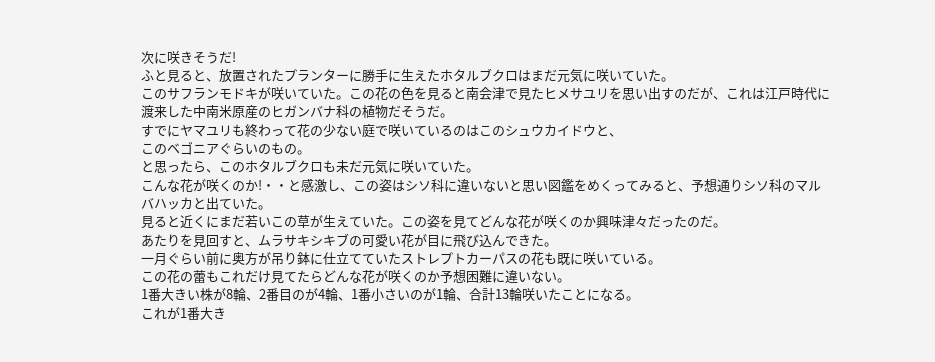次に咲きそうだ!
ふと見ると、放置されたプランターに勝手に生えたホタルブクロはまだ元気に咲いていた。
このサフランモドキが咲いていた。この花の色を見ると南会津で見たヒメサユリを思い出すのだが、これは江戸時代に渡来した中南米原産のヒガンバナ科の植物だそうだ。
すでにヤマユリも終わって花の少ない庭で咲いているのはこのシュウカイドウと、
このベゴニアぐらいのもの。
と思ったら、このホタルブクロも未だ元気に咲いていた。
こんな花が咲くのか!・・と感激し、この姿はシソ科に違いないと思い図鑑をめくってみると、予想通りシソ科のマルバハッカと出ていた。
見ると近くにまだ若いこの草が生えていた。この姿を見てどんな花が咲くのか興味津々だったのだ。
あたりを見回すと、ムラサキシキブの可愛い花が目に飛び込んできた。
一月ぐらい前に奥方が吊り鉢に仕立てていたストレプトカーパスの花も既に咲いている。
この花の蕾もこれだけ見てたらどんな花が咲くのか予想困難に違いない。
1番大きい株が8輪、2番目のが4輪、1番小さいのが1輪、合計13輪咲いたことになる。
これが1番大き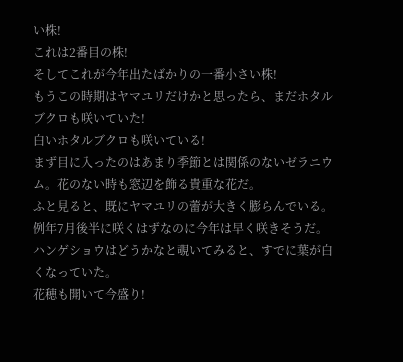い株!
これは2番目の株!
そしてこれが今年出たばかりの一番小さい株!
もうこの時期はヤマユリだけかと思ったら、まだホタルブクロも咲いていた!
白いホタルブクロも咲いている!
まず目に入ったのはあまり季節とは関係のないゼラニウム。花のない時も窓辺を飾る貴重な花だ。
ふと見ると、既にヤマユリの蕾が大きく膨らんでいる。例年7月後半に咲くはずなのに今年は早く咲きそうだ。
ハンゲショウはどうかなと覗いてみると、すでに葉が白くなっていた。
花穂も開いて今盛り!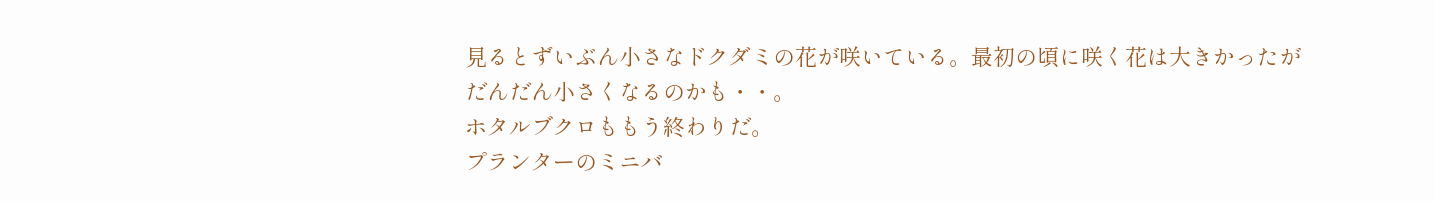見るとずいぶん小さなドクダミの花が咲いている。最初の頃に咲く花は大きかったがだんだん小さくなるのかも・・。
ホタルブクロももう終わりだ。
プランターのミニバ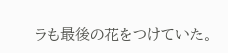ラも最後の花をつけていた。